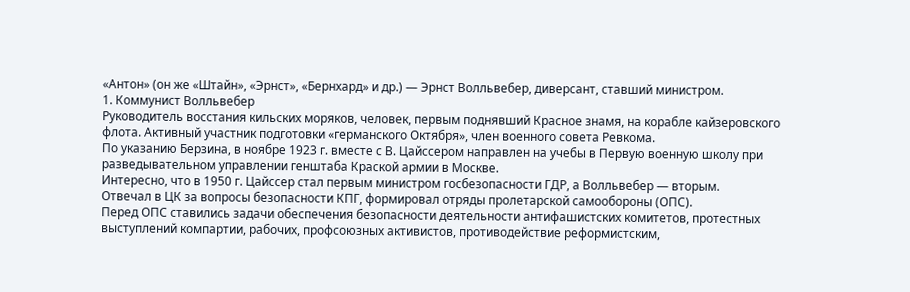«Антон» (он же «Штайн», «Эрнст», «Бернхард» и др.) — Эрнст Волльвебер, диверсант, ставший министром.
1. Коммунист Волльвебер
Руководитель восстания кильских моряков, человек, первым поднявший Красное знамя, на корабле кайзеровского флота. Активный участник подготовки «германского Октября», член военного совета Ревкома.
По указанию Берзина, в ноябре 1923 г. вместе с В. Цайссером направлен на учебы в Первую военную школу при разведывательном управлении генштаба Краской армии в Москве.
Интересно, что в 1950 г. Цайссер стал первым министром госбезопасности ГДР, а Волльвебер — вторым.
Отвечал в ЦК за вопросы безопасности КПГ, формировал отряды пролетарской самообороны (ОПС).
Перед ОПС ставились задачи обеспечения безопасности деятельности антифашистских комитетов, протестных выступлений компартии, рабочих, профсоюзных активистов, противодействие реформистским,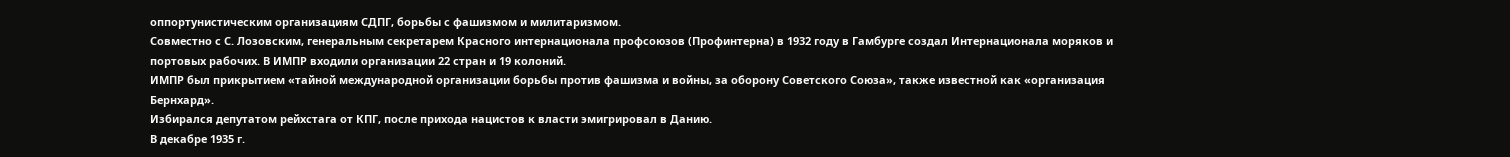оппортунистическим организациям СДПГ, борьбы с фашизмом и милитаризмом.
Совместно с С. Лозовским, генеральным секретарем Красного интернационала профсоюзов (Профинтерна) в 1932 году в Гамбурге создал Интернационала моряков и портовых рабочих. В ИМПР входили организации 22 стран и 19 колоний.
ИМПР был прикрытием «тайной международной организации борьбы против фашизма и войны, за оборону Советского Союза», также известной как «организация Бернхард».
Избирался депутатом рейхстага от КПГ, после прихода нацистов к власти эмигрировал в Данию.
В декабре 1935 г.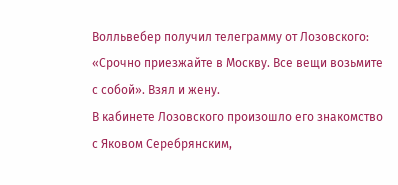Волльвебер получил телеграмму от Лозовского: «Срочно приезжайте в Москву. Все вещи возьмите с собой». Взял и жену.
В кабинете Лозовского произошло его знакомство с Яковом Серебрянским,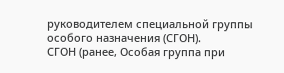руководителем специальной группы особого назначения (СГОН).
СГОН (ранее, Особая группа при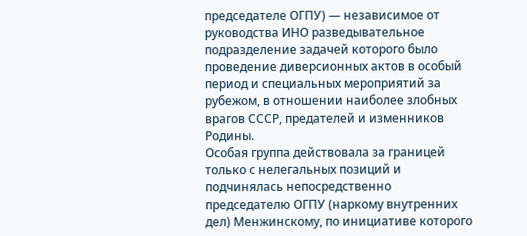председателе ОГПУ) — независимое от руководства ИНО разведывательное подразделение задачей которого было проведение диверсионных актов в особый период и специальных мероприятий за рубежом, в отношении наиболее злобных врагов СССР, предателей и изменников Родины.
Особая группа действовала за границей только с нелегальных позиций и подчинялась непосредственно председателю ОГПУ (наркому внутренних дел) Менжинскому, по инициативе которого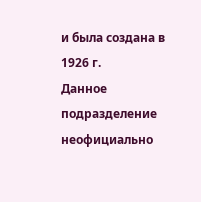и была создана в 1926 г.
Данное подразделение неофициально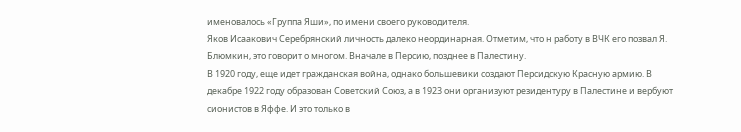именовалось «Группа Яши», по имени своего руководителя.
Яков Исаакович Серебрянский личность далеко неординарная. Отметим, что н работу в ВЧК его позвал Я. Блюмкин, это говорит о многом. Вначале в Персию, позднее в Палестину.
В 1920 году, еще идет гражданская война, однако большевики создают Персидскую Красную армию. В декабре 1922 году образован Советский Союз, а в 1923 они организуют резидентуру в Палестине и вербуют сионистов в Яффе. И это только в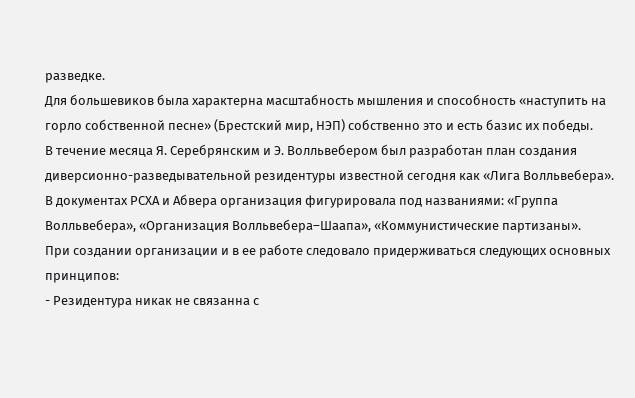разведке.
Для большевиков была характерна масштабность мышления и способность «наступить на горло собственной песне» (Брестский мир, НЭП) собственно это и есть базис их победы.
В течение месяца Я. Серебрянским и Э. Волльвебером был разработан план создания диверсионно-разведывательной резидентуры известной сегодня как «Лига Волльвебера».
В документах РСХА и Абвера организация фигурировала под названиями: «Группа Волльвебера», «Организация Волльвебера–Шаапа», «Коммунистические партизаны».
При создании организации и в ее работе следовало придерживаться следующих основных принципов:
- Резидентура никак не связанна с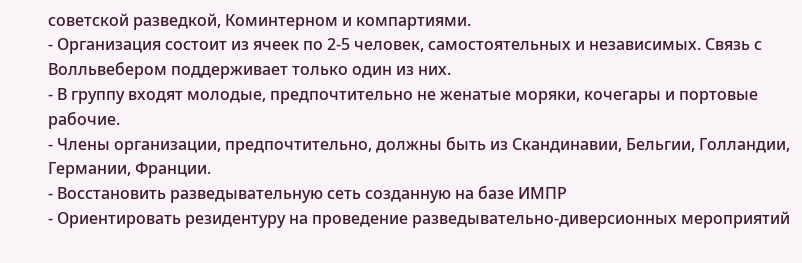советской разведкой, Коминтерном и компартиями.
- Организация состоит из ячеек по 2-5 человек, самостоятельных и независимых. Связь с Волльвебером поддерживает только один из них.
- В группу входят молодые, предпочтительно не женатые моряки, кочегары и портовые рабочие.
- Члены организации, предпочтительно, должны быть из Скандинавии, Бельгии, Голландии, Германии, Франции.
- Восстановить разведывательную сеть созданную на базе ИМПР
- Ориентировать резидентуру на проведение разведывательно-диверсионных мероприятий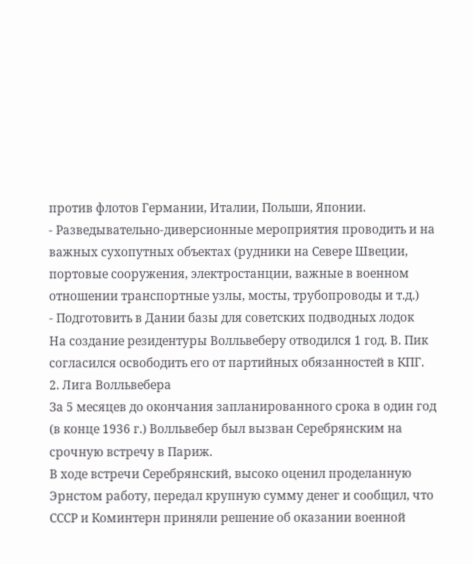против флотов Германии, Италии, Польши, Японии.
- Разведывательно-диверсионные мероприятия проводить и на важных сухопутных объектах (рудники на Севере Швеции, портовые сооружения, электростанции, важные в военном отношении транспортные узлы, мосты, трубопроводы и т.д.)
- Подготовить в Дании базы для советских подводных лодок
На создание резидентуры Волльвеберу отводился 1 год. В. Пик согласился освободить его от партийных обязанностей в КПГ.
2. Лига Волльвебера
За 5 месяцев до окончания запланированного срока в один год (в конце 1936 г.) Волльвебер был вызван Серебрянским на срочную встречу в Париж.
В ходе встречи Серебрянский, высоко оценил проделанную Эрнстом работу, передал крупную сумму денег и сообщил, что СССР и Коминтерн приняли решение об оказании военной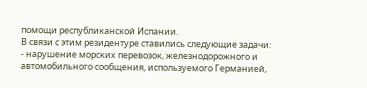помощи республиканской Испании.
В связи с этим резидентуре ставились следующие задачи:
- нарушение морских перевозок, железнодорожного и автомобильного сообщения, используемого Германией,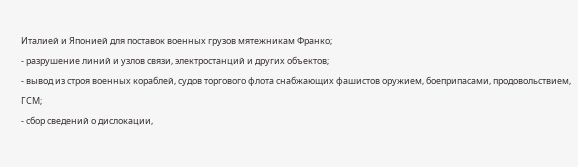Италией и Японией для поставок военных грузов мятежникам Франко;
- разрушение линий и узлов связи, электростанций и других объектов;
- вывод из строя военных кораблей, судов торгового флота снабжающих фашистов оружием, боеприпасами, продовольствием, ГСМ;
- сбор сведений о дислокации,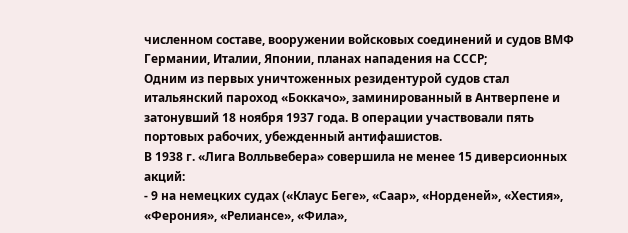численном составе, вооружении войсковых соединений и судов ВМФ Германии, Италии, Японии, планах нападения на СССР;
Одним из первых уничтоженных резидентурой судов стал итальянский пароход «Боккачо», заминированный в Антверпене и затонувший 18 ноября 1937 года. В операции участвовали пять портовых рабочих, убежденный антифашистов.
В 1938 г. «Лига Волльвебера» совершила не менее 15 диверсионных акций:
- 9 на немецких судах («Клаус Беге», «Саар», «Норденей», «Хестия», «Ферония», «Релиансе», «Фила»,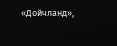«Дойчланд»,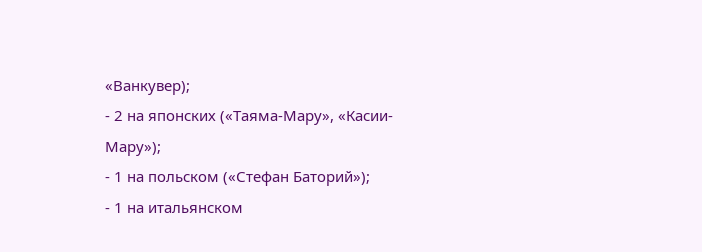«Ванкувер);
- 2 на японских («Таяма-Мару», «Касии-Мару»);
- 1 на польском («Стефан Баторий»);
- 1 на итальянском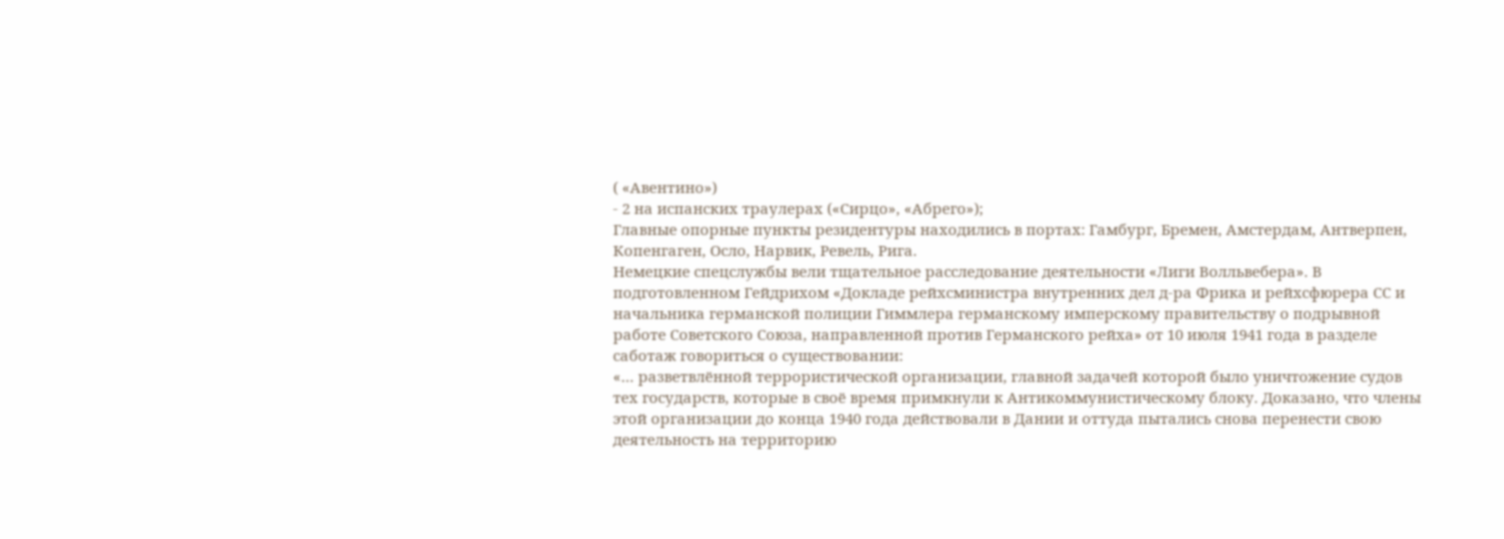( «Авентино»)
- 2 на испанских траулерах («Сирцо», «Абрего»);
Главные опорные пункты резидентуры находились в портах: Гамбург, Бремен, Амстердам, Антверпен, Копенгаген, Осло, Нарвик, Ревель, Рига.
Немецкие спецслужбы вели тщательное расследование деятельности «Лиги Волльвебера». В подготовленном Гейдрихом «Докладе рейхсминистра внутренних дел д-ра Фрика и рейхсфюрера СС и начальника германской полиции Гиммлера германскому имперскому правительству о подрывной работе Советского Союза, направленной против Германского рейха» от 10 июля 1941 года в разделе саботаж говориться о существовании:
«… разветвлённой террористической организации, главной задачей которой было уничтожение судов тех государств, которые в своё время примкнули к Антикоммунистическому блоку. Доказано, что члены этой организации до конца 1940 года действовали в Дании и оттуда пытались снова перенести свою деятельность на территорию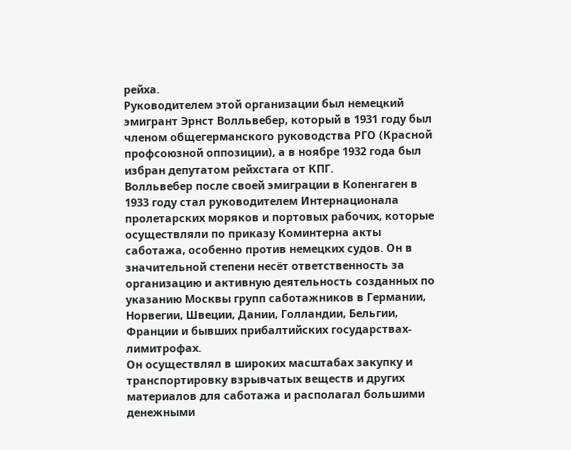рейха.
Руководителем этой организации был немецкий эмигрант Эрнст Волльвебер, который в 1931 году был членом общегерманского руководства РГО (Красной профсоюзной оппозиции), а в ноябре 1932 года был избран депутатом рейхстага от КПГ.
Волльвебер после своей эмиграции в Копенгаген в 1933 году стал руководителем Интернационала пролетарских моряков и портовых рабочих, которые осуществляли по приказу Коминтерна акты саботажа, особенно против немецких судов. Он в значительной степени несёт ответственность за организацию и активную деятельность созданных по указанию Москвы групп саботажников в Германии, Норвегии, Швеции, Дании, Голландии, Бельгии, Франции и бывших прибалтийских государствах-лимитрофах.
Он осуществлял в широких масштабах закупку и транспортировку взрывчатых веществ и других материалов для саботажа и располагал большими денежными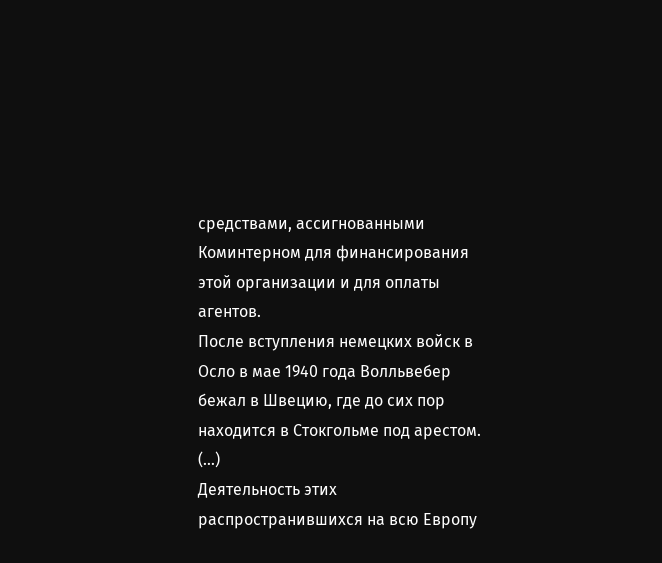средствами, ассигнованными Коминтерном для финансирования этой организации и для оплаты агентов.
После вступления немецких войск в Осло в мае 1940 года Волльвебер бежал в Швецию, где до сих пор находится в Стокгольме под арестом.
(…)
Деятельность этих распространившихся на всю Европу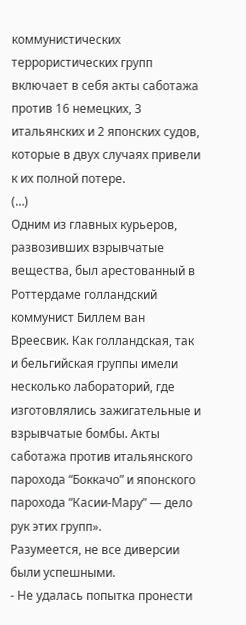коммунистических террористических групп включает в себя акты саботажа против 16 немецких, 3 итальянских и 2 японских судов, которые в двух случаях привели к их полной потере.
(…)
Одним из главных курьеров, развозивших взрывчатые вещества, был арестованный в Роттердаме голландский коммунист Биллем ван Вреесвик. Как голландская, так и бельгийская группы имели несколько лабораторий, где изготовлялись зажигательные и взрывчатые бомбы. Акты саботажа против итальянского парохода “Боккачо” и японского парохода “Касии-Мару” — дело рук этих групп».
Разумеется, не все диверсии были успешными.
- Не удалась попытка пронести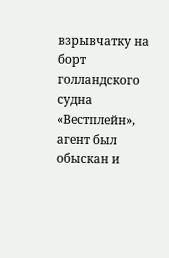взрывчатку на борт голландского судна «Вестплейн», агент был обыскан и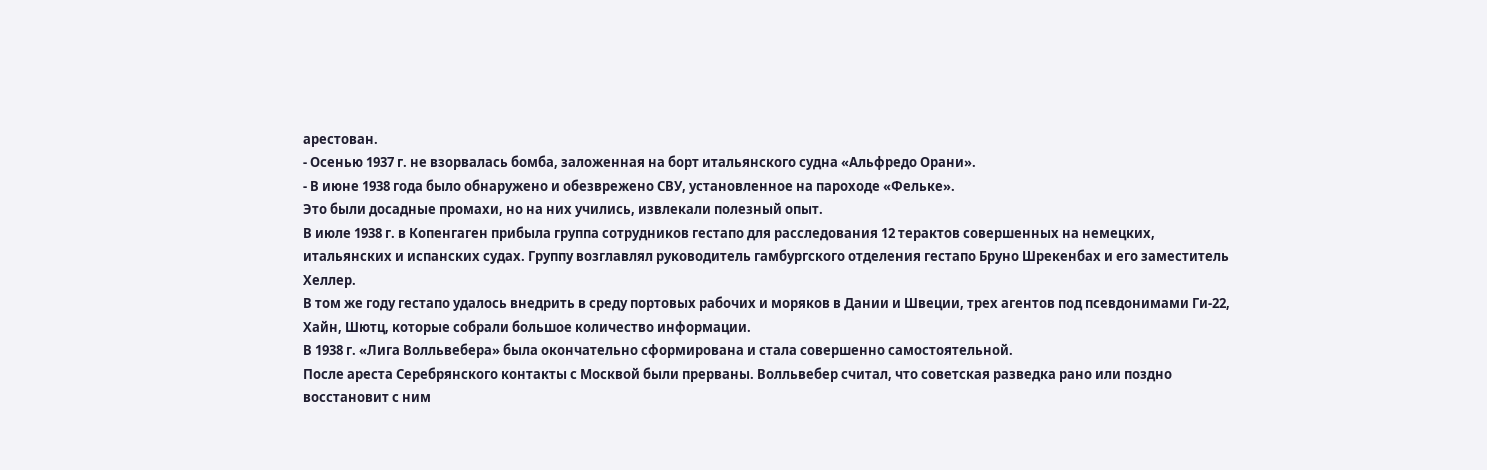арестован.
- Осенью 1937 г. не взорвалась бомба, заложенная на борт итальянского судна «Альфредо Орани».
- В июне 1938 года было обнаружено и обезврежено СВУ, установленное на пароходе «Фельке».
Это были досадные промахи, но на них учились, извлекали полезный опыт.
В июле 1938 г. в Копенгаген прибыла группа сотрудников гестапо для расследования 12 терактов совершенных на немецких, итальянских и испанских судах. Группу возглавлял руководитель гамбургского отделения гестапо Бруно Шрекенбах и его заместитель Хеллер.
В том же году гестапо удалось внедрить в среду портовых рабочих и моряков в Дании и Швеции, трех агентов под псевдонимами Ги-22, Хайн, Шютц, которые собрали большое количество информации.
В 1938 г. «Лига Волльвебера» была окончательно сформирована и стала совершенно самостоятельной.
После ареста Серебрянского контакты с Москвой были прерваны. Волльвебер считал, что советская разведка рано или поздно восстановит с ним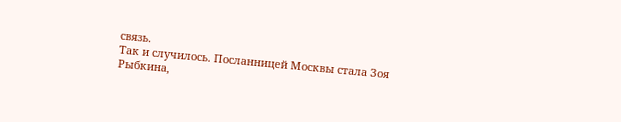связь.
Так и случилось. Посланницей Москвы стала Зоя Рыбкина,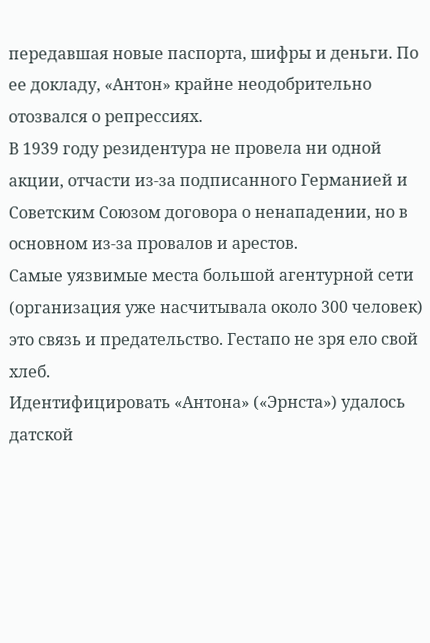передавшая новые паспорта, шифры и деньги. По ее докладу, «Антон» крайне неодобрительно отозвался о репрессиях.
В 1939 году резидентура не провела ни одной акции, отчасти из-за подписанного Германией и Советским Союзом договора о ненападении, но в основном из-за провалов и арестов.
Самые уязвимые места большой агентурной сети (организация уже насчитывала около 300 человек) это связь и предательство. Гестапо не зря ело свой хлеб.
Идентифицировать «Антона» («Эрнста») удалось датской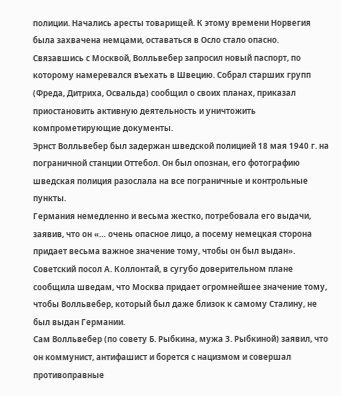полиции. Начались аресты товарищей. К этому времени Норвегия была захвачена немцами, оставаться в Осло стало опасно.
Связавшись с Москвой, Волльвебер запросил новый паспорт, по которому намеревался въехать в Швецию. Собрал старших групп (Фреда, Дитриха, Освальда) сообщил о своих планах, приказал приостановить активную деятельность и уничтожить компрометирующие документы.
Эрнст Волльвебер был задержан шведской полицией 18 мая 1940 г. на пограничной станции Оттебол. Он был опознан, его фотографию шведская полиция разослала на все пограничные и контрольные пункты.
Германия немедленно и весьма жестко, потребовала его выдачи, заявив, что он «… очень опасное лицо, а посему немецкая сторона придает весьма важное значение тому, чтобы он был выдан».
Советский посол А. Коллонтай, в сугубо доверительном плане сообщила шведам, что Москва придает огромнейшее значение тому, чтобы Волльвебер, который был даже близок к самому Сталину, не был выдан Германии.
Сам Волльвебер (по совету Б. Рыбкина, мужа З. Рыбкиной) заявил, что он коммунист, антифашист и борется с нацизмом и совершал противоправные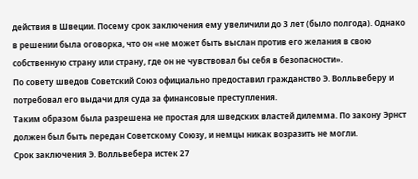действия в Швеции. Посему срок заключения ему увеличили до 3 лет (было полгода). Однако в решении была оговорка, что он «не может быть выслан против его желания в свою собственную страну или страну, где он не чувствовал бы себя в безопасности».
По совету шведов Советский Союз официально предоставил гражданство Э. Волльвеберу и потребовал его выдачи для суда за финансовые преступления.
Таким образом была разрешена не простая для шведских властей дилемма. По закону Эрнст должен был быть передан Советскому Союзу, и немцы никак возразить не могли.
Срок заключения Э. Волльвебера истек 27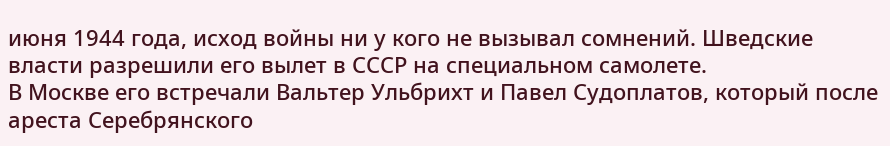июня 1944 года, исход войны ни у кого не вызывал сомнений. Шведские власти разрешили его вылет в СССР на специальном самолете.
В Москве его встречали Вальтер Ульбрихт и Павел Судоплатов, который после ареста Серебрянского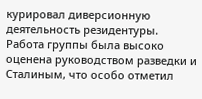курировал диверсионную деятельность резидентуры. Работа группы была высоко оценена руководством разведки и Сталиным, что особо отметил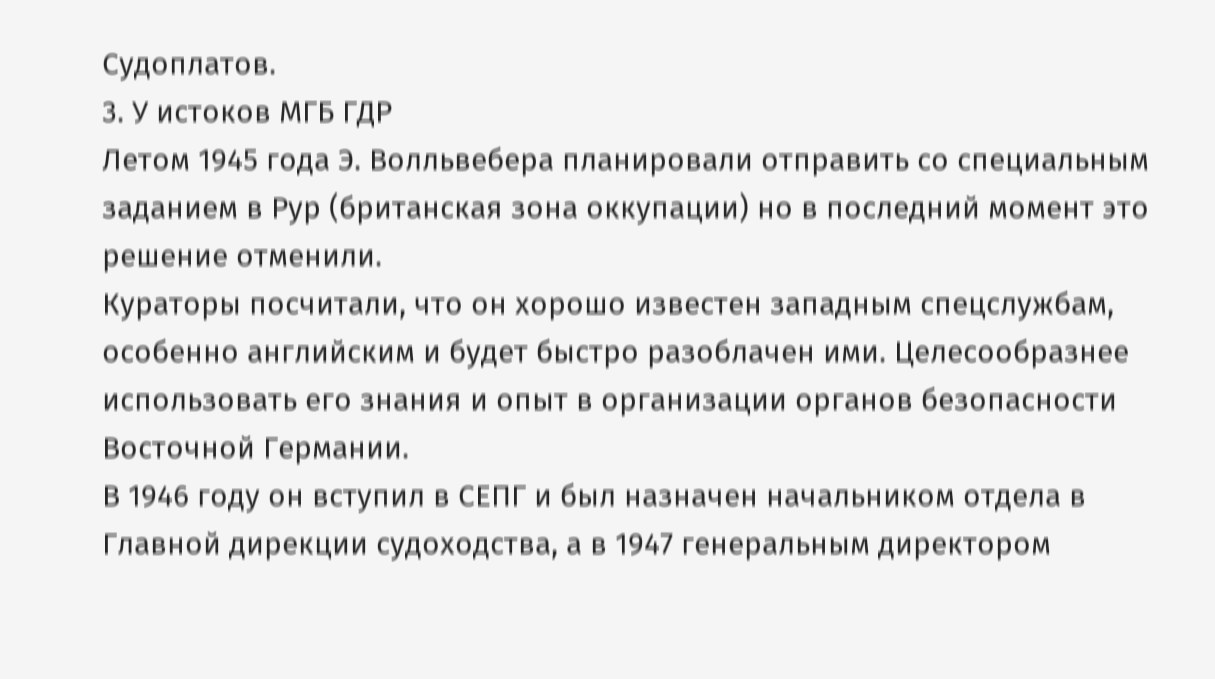Судоплатов.
3. У истоков МГБ ГДР
Летом 1945 года Э. Волльвебера планировали отправить со специальным заданием в Рур (британская зона оккупации) но в последний момент это решение отменили.
Кураторы посчитали, что он хорошо известен западным спецслужбам, особенно английским и будет быстро разоблачен ими. Целесообразнее использовать его знания и опыт в организации органов безопасности Восточной Германии.
В 1946 году он вступил в СЕПГ и был назначен начальником отдела в Главной дирекции судоходства, а в 1947 генеральным директором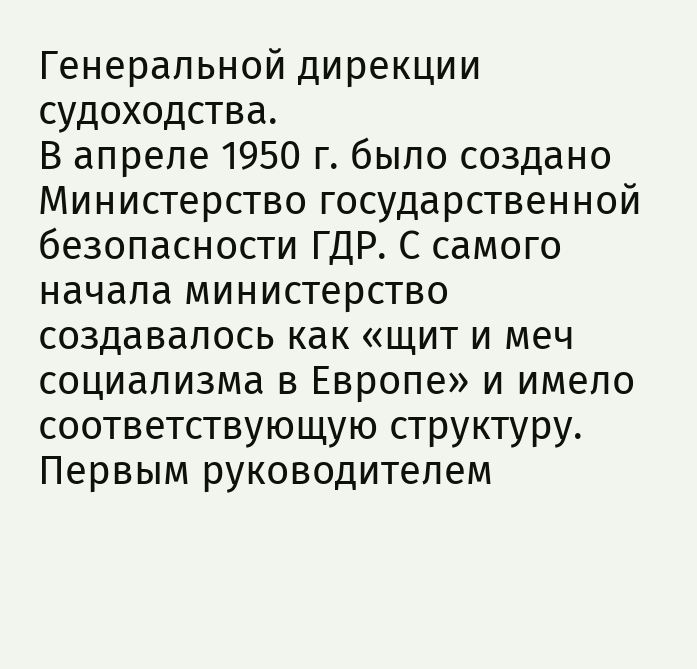Генеральной дирекции судоходства.
В апреле 1950 г. было создано Министерство государственной безопасности ГДР. С самого начала министерство создавалось как «щит и меч социализма в Европе» и имело соответствующую структуру.
Первым руководителем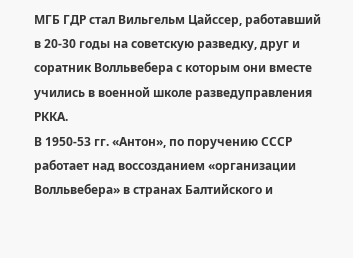МГБ ГДР стал Вильгельм Цайссер, работавший в 20-30 годы на советскую разведку, друг и соратник Волльвебера с которым они вместе учились в военной школе разведуправления РККА.
В 1950-53 гг. «Антон», по поручению СССР работает над воссозданием «организации Волльвебера» в странах Балтийского и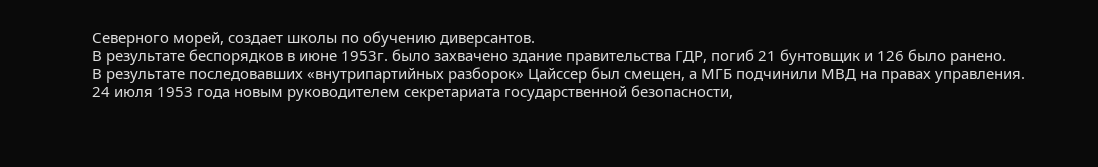Северного морей, создает школы по обучению диверсантов.
В результате беспорядков в июне 1953г. было захвачено здание правительства ГДР, погиб 21 бунтовщик и 126 было ранено.
В результате последовавших «внутрипартийных разборок» Цайссер был смещен, а МГБ подчинили МВД на правах управления.
24 июля 1953 года новым руководителем секретариата государственной безопасности,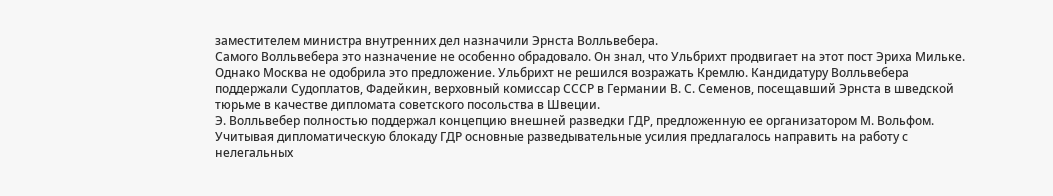заместителем министра внутренних дел назначили Эрнста Волльвебера.
Самого Волльвебера это назначение не особенно обрадовало. Он знал, что Ульбрихт продвигает на этот пост Эриха Мильке. Однако Москва не одобрила это предложение. Ульбрихт не решился возражать Кремлю. Кандидатуру Волльвебера поддержали Судоплатов, Фадейкин, верховный комиссар СССР в Германии В. С. Семенов, посещавший Эрнста в шведской тюрьме в качестве дипломата советского посольства в Швеции.
Э. Волльвебер полностью поддержал концепцию внешней разведки ГДР, предложенную ее организатором М. Вольфом. Учитывая дипломатическую блокаду ГДР основные разведывательные усилия предлагалось направить на работу с нелегальных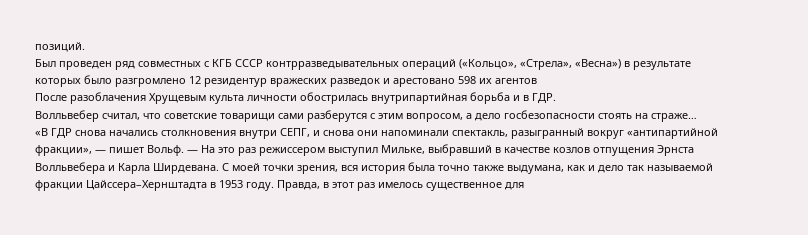позиций.
Был проведен ряд совместных с КГБ СССР контрразведывательных операций («Кольцо», «Стрела», «Весна») в результате которых было разгромлено 12 резидентур вражеских разведок и арестовано 598 их агентов
После разоблачения Хрущевым культа личности обострилась внутрипартийная борьба и в ГДР.
Волльвебер считал, что советские товарищи сами разберутся с этим вопросом, а дело госбезопасности стоять на страже…
«В ГДР снова начались столкновения внутри СЕПГ, и снова они напоминали спектакль, разыгранный вокруг «антипартийной фракции», — пишет Вольф. — На это раз режиссером выступил Мильке, выбравший в качестве козлов отпущения Эрнста Волльвебера и Карла Ширдевана. С моей точки зрения, вся история была точно также выдумана, как и дело так называемой фракции Цайссера–Хернштадта в 1953 году. Правда, в этот раз имелось существенное для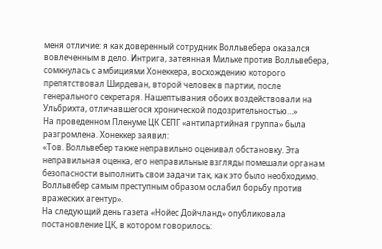меня отличие: я как доверенный сотрудник Волльвебера оказался вовлеченным в дело. Интрига, затеянная Мильке против Волльвебера, сомкнулась с амбициями Хонеккера, восхождению которого препятствовал Ширдеван, второй человек в партии, после генерального секретаря. Нашептывания обоих воздействовали на Ульбрихта, отличавшегося хронической подозрительностью…»
На проведенном Пленуме ЦК СЕПГ «антипартийная группа» была разгромлена. Хонеккер заявил:
«Тов. Волльвебер также неправильно оценивал обстановку. Эта неправильная оценка, его неправильные взгляды помешали органам безопасности выполнить свои задачи так, как это было необходимо. Волльвебер самым преступным образом ослабил борьбу против вражеских агентур».
На следующий день газета «Нойес Дойчланд» опубликовала постановление ЦК, в котором говорилось: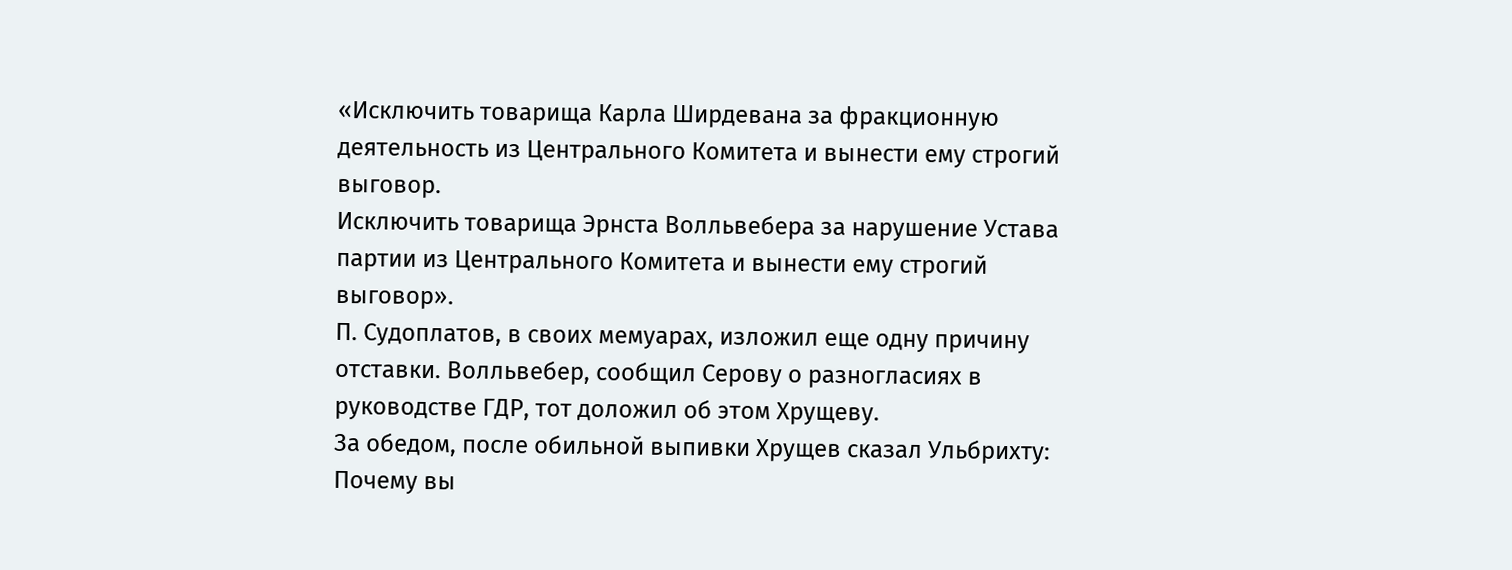«Исключить товарища Карла Ширдевана за фракционную деятельность из Центрального Комитета и вынести ему строгий выговор.
Исключить товарища Эрнста Волльвебера за нарушение Устава партии из Центрального Комитета и вынести ему строгий выговор».
П. Судоплатов, в своих мемуарах, изложил еще одну причину отставки. Волльвебер, сообщил Серову о разногласиях в руководстве ГДР, тот доложил об этом Хрущеву.
За обедом, после обильной выпивки Хрущев сказал Ульбрихту:
Почему вы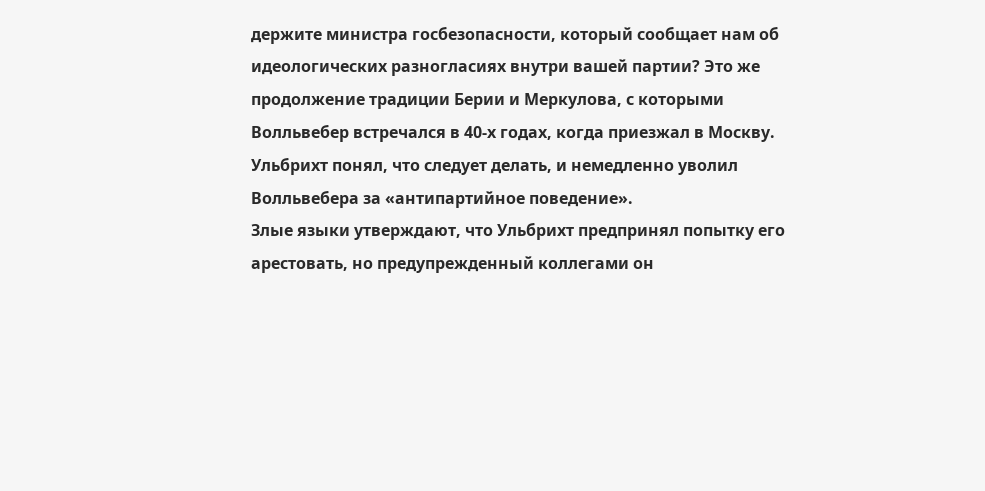держите министра госбезопасности, который сообщает нам об идеологических разногласиях внутри вашей партии? Это же продолжение традиции Берии и Меркулова, с которыми Волльвебер встречался в 40-х годах, когда приезжал в Москву. Ульбрихт понял, что следует делать, и немедленно уволил Волльвебера за «антипартийное поведение».
Злые языки утверждают, что Ульбрихт предпринял попытку его арестовать, но предупрежденный коллегами он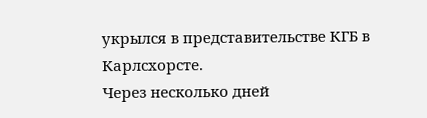укрылся в представительстве КГБ в Карлсхорсте.
Через несколько дней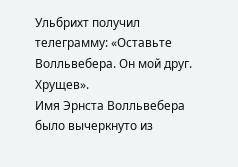Ульбрихт получил телеграмму: «Оставьте Волльвебера. Он мой друг. Хрущев».
Имя Эрнста Волльвебера было вычеркнуто из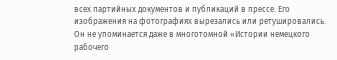всех партийных документов и публикаций в прессе. Его изображения на фотографиях вырезались или ретушировались.
Он не упоминается даже в многотомной «Истории немецкого рабочего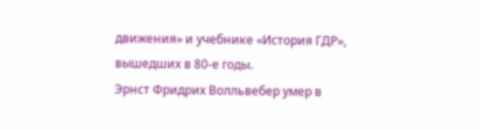движения» и учебнике «История ГДР», вышедших в 80-е годы.
Эрнст Фридрих Волльвебер умер в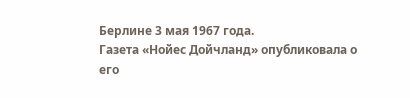Берлине 3 мая 1967 года.
Газета «Нойес Дойчланд» опубликовала о его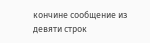кончине сообщение из девяти строк